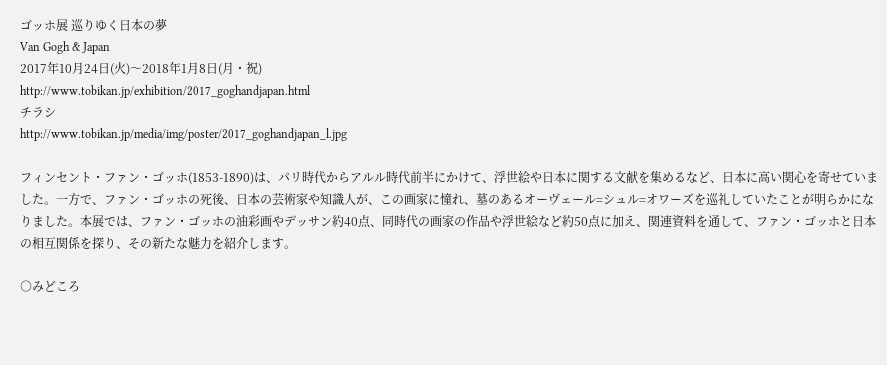ゴッホ展 巡りゆく日本の夢
Van Gogh & Japan
2017年10月24日(火)〜2018年1月8日(月・祝)
http://www.tobikan.jp/exhibition/2017_goghandjapan.html
チラシ
http://www.tobikan.jp/media/img/poster/2017_goghandjapan_l.jpg

フィンセント・ファン・ゴッホ(1853-1890)は、パリ時代からアルル時代前半にかけて、浮世絵や日本に関する文献を集めるなど、日本に高い関心を寄せていました。一方で、ファン・ゴッホの死後、日本の芸術家や知識人が、この画家に憧れ、墓のあるオーヴェール=シュル=オワーズを巡礼していたことが明らかになりました。本展では、ファン・ゴッホの油彩画やデッサン約40点、同時代の画家の作品や浮世絵など約50点に加え、関連資料を通して、ファン・ゴッホと日本の相互関係を探り、その新たな魅力を紹介します。

○みどころ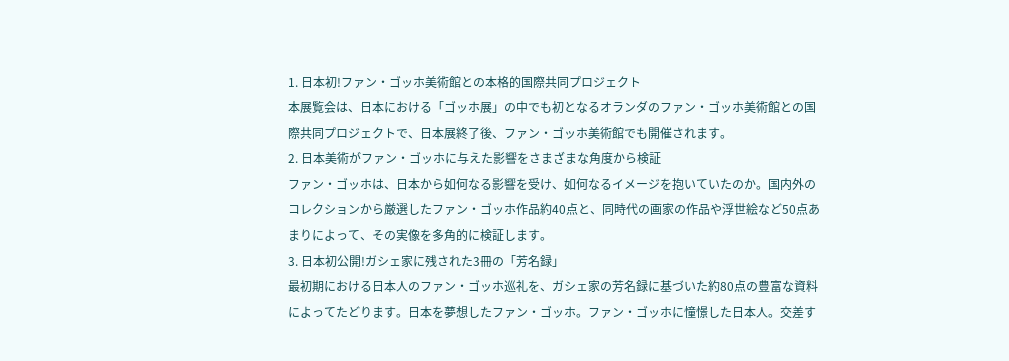1. 日本初!ファン・ゴッホ美術館との本格的国際共同プロジェクト
本展覧会は、日本における「ゴッホ展」の中でも初となるオランダのファン・ゴッホ美術館との国際共同プロジェクトで、日本展終了後、ファン・ゴッホ美術館でも開催されます。
2. 日本美術がファン・ゴッホに与えた影響をさまざまな角度から検証
ファン・ゴッホは、日本から如何なる影響を受け、如何なるイメージを抱いていたのか。国内外のコレクションから厳選したファン・ゴッホ作品約40点と、同時代の画家の作品や浮世絵など50点あまりによって、その実像を多角的に検証します。
3. 日本初公開!ガシェ家に残された3冊の「芳名録」
最初期における日本人のファン・ゴッホ巡礼を、ガシェ家の芳名録に基づいた約80点の豊富な資料によってたどります。日本を夢想したファン・ゴッホ。ファン・ゴッホに憧憬した日本人。交差す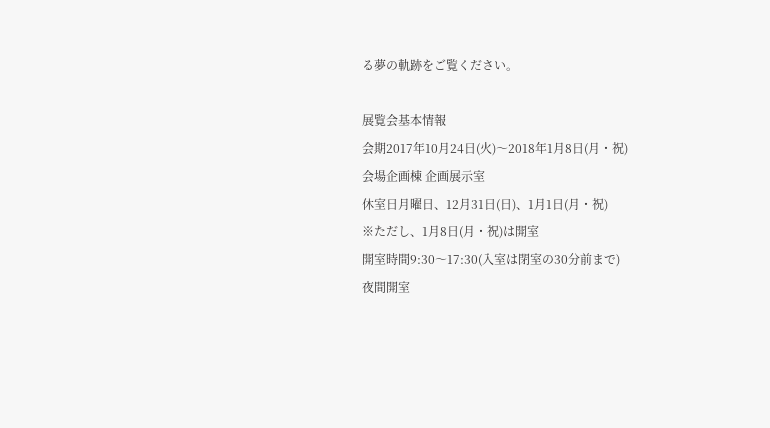る夢の軌跡をご覧ください。

展覧会基本情報
会期2017年10月24日(火)〜2018年1月8日(月・祝)
会場企画棟 企画展示室
休室日月曜日、12月31日(日)、1月1日(月・祝)
※ただし、1月8日(月・祝)は開室
開室時間9:30〜17:30(入室は閉室の30分前まで)
夜間開室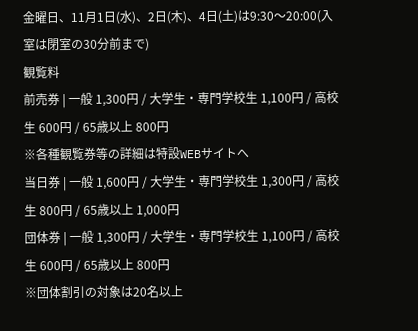金曜日、11月1日(水)、2日(木)、4日(土)は9:30〜20:00(入室は閉室の30分前まで)
観覧料
前売券 | 一般 1,300円 / 大学生・専門学校生 1,100円 / 高校生 600円 / 65歳以上 800円
※各種観覧券等の詳細は特設WEBサイトへ
当日券 | 一般 1,600円 / 大学生・専門学校生 1,300円 / 高校生 800円 / 65歳以上 1,000円
団体券 | 一般 1,300円 / 大学生・専門学校生 1,100円 / 高校生 600円 / 65歳以上 800円
※団体割引の対象は20名以上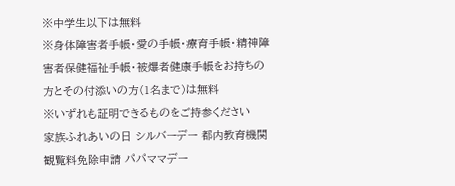※中学生以下は無料
※身体障害者手帳・愛の手帳・療育手帳・精神障害者保健福祉手帳・被爆者健康手帳をお持ちの方とその付添いの方(1名まで)は無料
※いずれも証明できるものをご持参ください
家族ふれあいの日 シルバーデー 都内教育機関 観覧料免除申請 パパママデー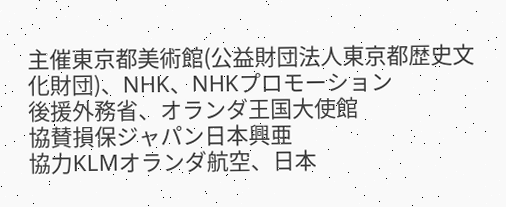主催東京都美術館(公益財団法人東京都歴史文化財団)、NHK、NHKプロモーション
後援外務省、オランダ王国大使館
協賛損保ジャパン日本興亜
協力KLMオランダ航空、日本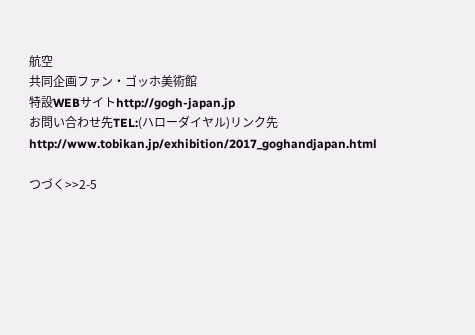航空
共同企画ファン・ゴッホ美術館
特設WEBサイトhttp://gogh-japan.jp
お問い合わせ先TEL:(ハローダイヤル)リンク先
http://www.tobikan.jp/exhibition/2017_goghandjapan.html

つづく>>2-5